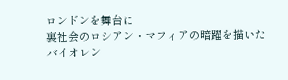ロンドンを舞台に
裏社会のロシアン・マフィアの暗躍を描いた
バイオレン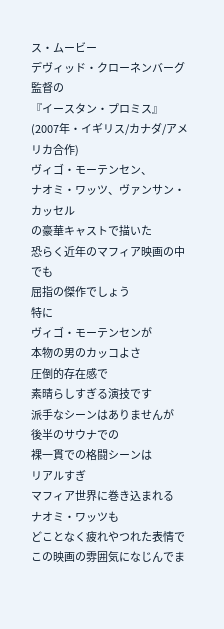ス・ムービー
デヴィッド・クローネンバーグ監督の
『イースタン・プロミス』
(2007年・イギリス/カナダ/アメリカ合作)
ヴィゴ・モーテンセン、
ナオミ・ワッツ、ヴァンサン・カッセル
の豪華キャストで描いた
恐らく近年のマフィア映画の中でも
屈指の傑作でしょう
特に
ヴィゴ・モーテンセンが
本物の男のカッコよさ
圧倒的存在感で
素晴らしすぎる演技です
派手なシーンはありませんが
後半のサウナでの
裸一貫での格闘シーンは
リアルすぎ
マフィア世界に巻き込まれる
ナオミ・ワッツも
どことなく疲れやつれた表情で
この映画の雰囲気になじんでま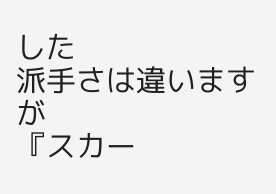した
派手さは違いますが
『スカー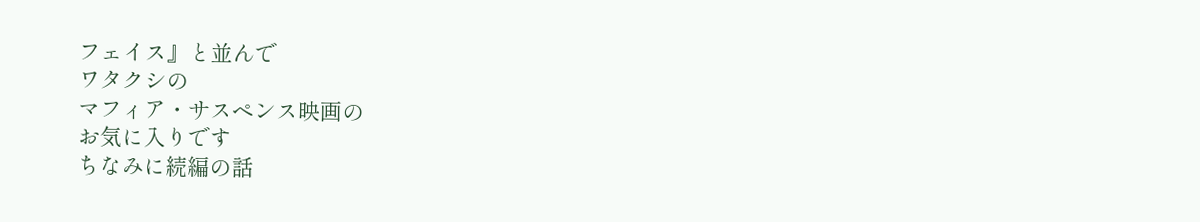フェイス』と並んで
ワタクシの
マフィア・サスペンス映画の
お気に入りです
ちなみに続編の話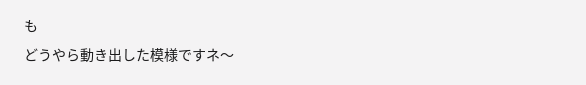も
どうやら動き出した模様ですネ〜